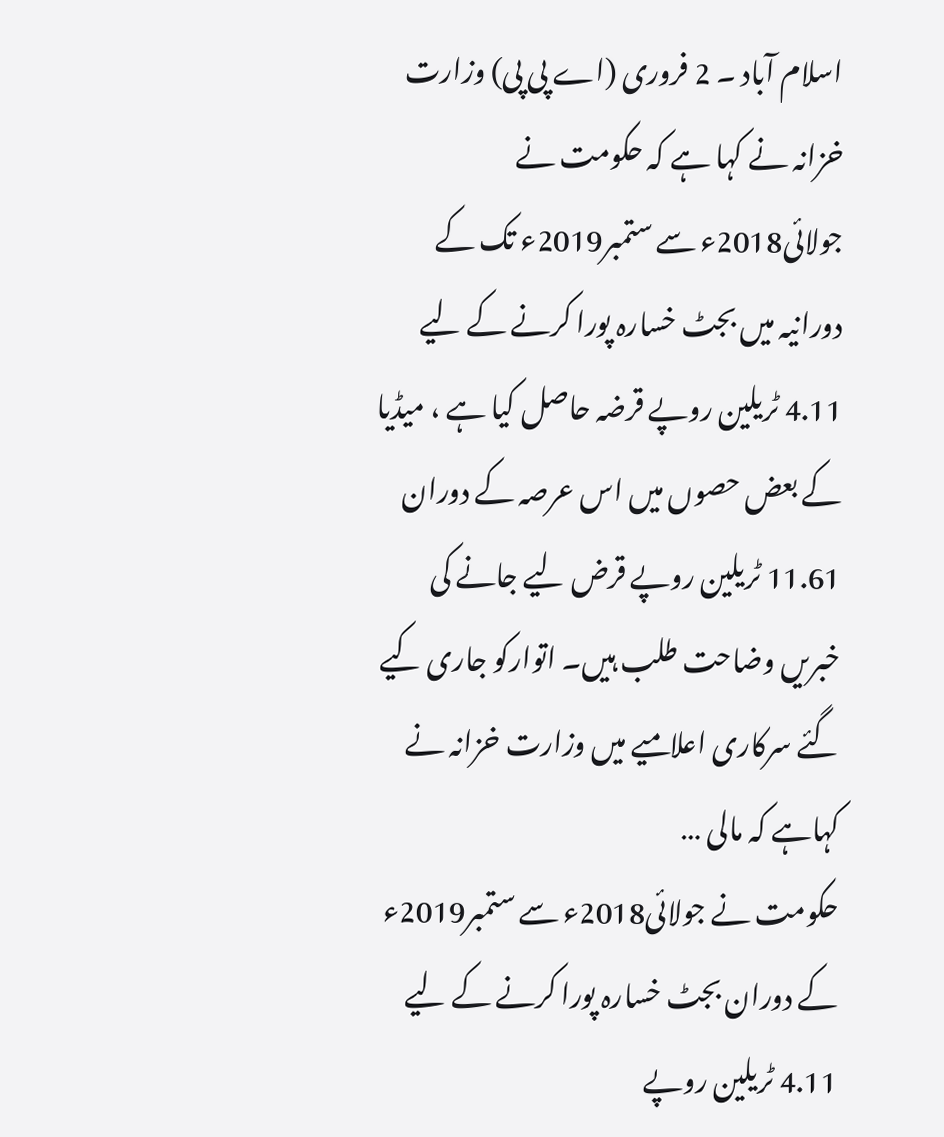اسلام آباد ۔ 2 فروری (اے پی پی) وزارت خزانہ نے کہا ہے کہ حکومت نے جولائی2018ء سے ستمبر2019ء تک کے دورانیہ میں بجٹ خسارہ پورا کرنے کے لیے 4.11 ٹریلین روپے قرضہ حاصل کیا ہے ، میڈیا کے بعض حصوں میں اس عرصہ کے دوران 11.61 ٹریلین روپے قرض لیے جانے کی خبریں وضاحت طلب ہیں۔ اتوارکو جاری کیے گئے سرکاری اعلامیے میں وزارت خزانہ نے کہاہے کہ مالی …
حکومت نے جولائی2018ء سے ستمبر2019ء کے دوران بجٹ خسارہ پورا کرنے کے لیے 4.11 ٹریلین روپے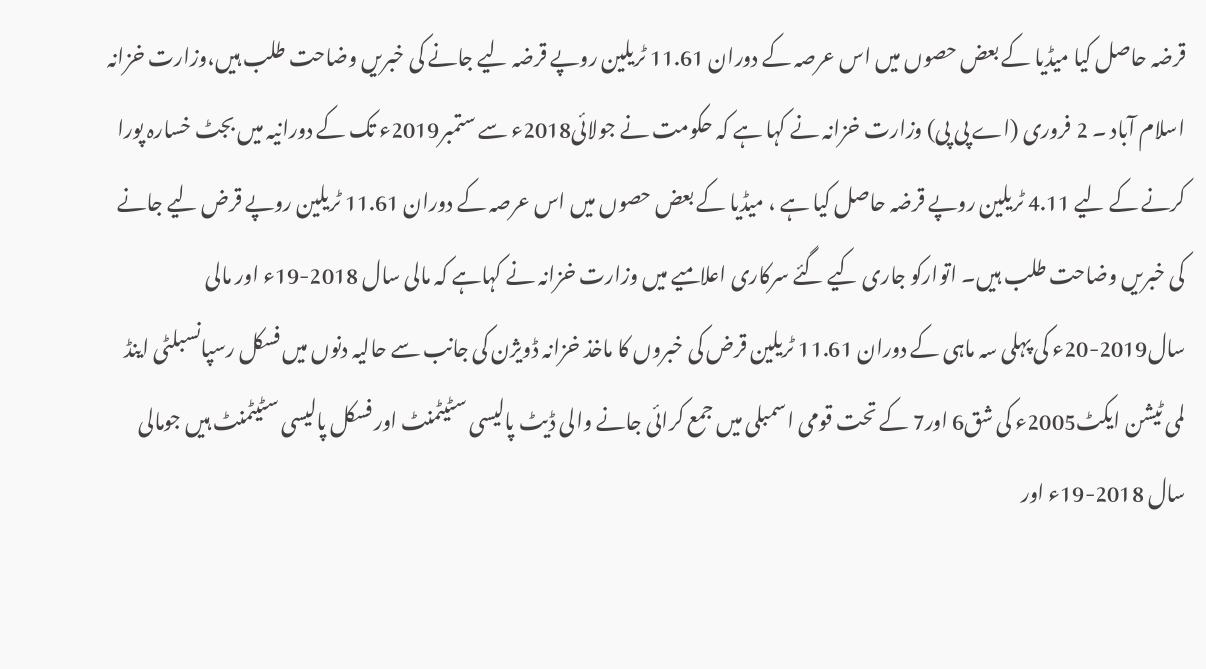قرضہ حاصل کیا میڈیا کے بعض حصوں میں اس عرصہ کے دوران 11.61 ٹریلین روپے قرضہ لیے جانے کی خبریں وضاحت طلب ہیں،وزارت خزانہ
اسلام آباد ۔ 2 فروری (اے پی پی) وزارت خزانہ نے کہا ہے کہ حکومت نے جولائی2018ء سے ستمبر2019ء تک کے دورانیہ میں بجٹ خسارہ پورا کرنے کے لیے 4.11 ٹریلین روپے قرضہ حاصل کیا ہے ، میڈیا کے بعض حصوں میں اس عرصہ کے دوران 11.61 ٹریلین روپے قرض لیے جانے کی خبریں وضاحت طلب ہیں۔ اتوارکو جاری کیے گئے سرکاری اعلامیے میں وزارت خزانہ نے کہاہے کہ مالی سال 2018-19ء اور مالی سال2019-20ء کی پہلی سہ ماہی کے دوران 11.61 ٹریلین قرض کی خبروں کا ماخذ خزانہ ڈویژن کی جانب سے حالیہ دنوں میں فسکل رسپانسبلٹی اینڈ لمی ٹیشن ایکٹ2005ء کی شق6 اور7 کے تحت قومی اسمبلی میں جمع کرائی جانے والی ڈیٹ پالیسی سٹیٹمنٹ اور فسکل پالیسی سٹیٹمنٹ ہیں جومالی سال 2018-19ء اور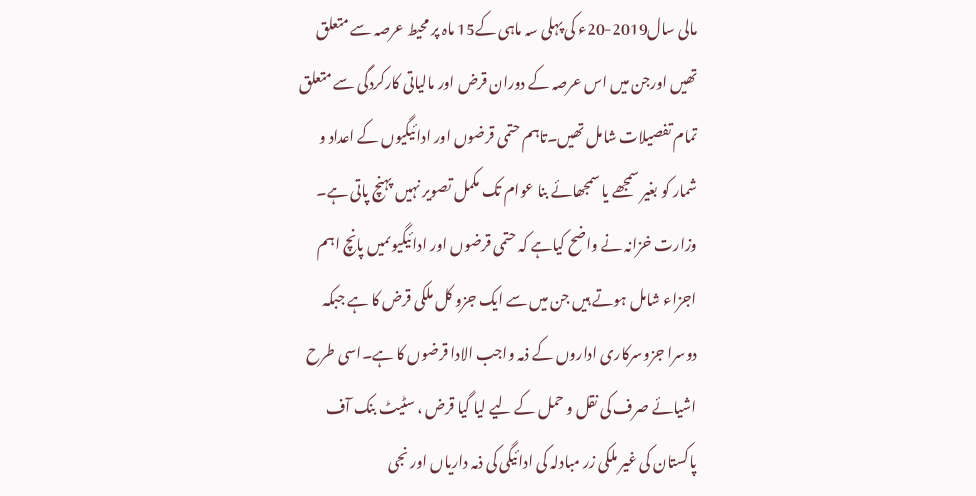مالی سال2019-20ء کی پہلی سہ ماہی کے15 ماہ پر محیط عرصہ سے متعلق تھیں اورجن میں اس عرصہ کے دوران قرض اور مالیاتی کارکردگی سے متعلق تمام تفصیلات شامل تھیں۔تاہم حتمی قرضوں اور ادائیگیوں کے اعداد و شمار کو بغیر سمجھے یا سمجھائے بنا عوام تک مکمل تصویر نہیں پہنچ پاتی ہے۔ وزارت خزانہ نے واضح کیاہے کہ حتمی قرضوں اور ادائیگیوںمیں پانچ اہم اجزاء شامل ہوتے ہیں جن میں سے ایک جزو کل ملکی قرض کا ہے جبکہ دوسرا جزوسرکاری اداروں کے ذمہ واجب الادا قرضوں کا ہے۔اسی طرح اشیائے صرف کی نقل و حمل کے لیے لیا گیا قرض ، سٹیٹ بنک آف پاکستان کی غیر ملکی زر مبادلہ کی ادائیگی کی ذمہ داریاں اور نجی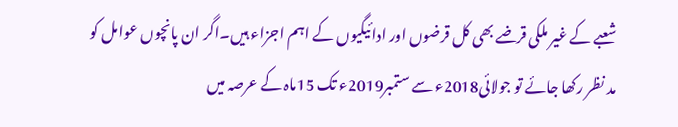شعبے کے غیر ملکی قرضے بھی کل قرضوں اور ادائیگیوں کے اہم اجزاء ہیں۔اگر ان پانچوں عوامل کو مد نظر رکھا جائے تو جولائی2018ء سے ستمبر2019ء تک 15ماہ کے عرصہ میں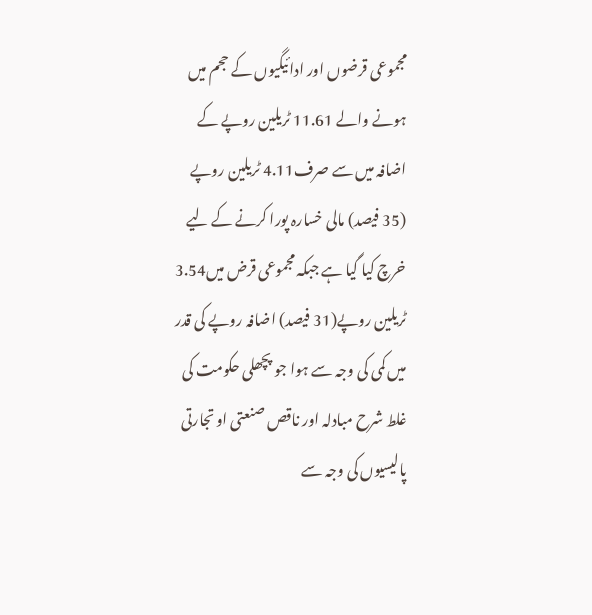مجموعی قرضوں اور ادائیگیوں کے حجم میں ہونے والے 11.61 ٹریلین روپے کے اضافہ میں سے صرف4.11 ٹریلین روپے (35 فیصد) مالی خسارہ پورا کرنے کے لیے خرچ کیا گیا ہے جبکہ مجموعی قرض میں3.54 ٹریلین روپے(31 فیصد) اضافہ روپے کی قدر میں کمی کی وجہ سے ہوا جو پچھلی حکومت کی غلط شرح مبادلہ اور ناقص صنعتی او تجارتی پالیسیوں کی وجہ سے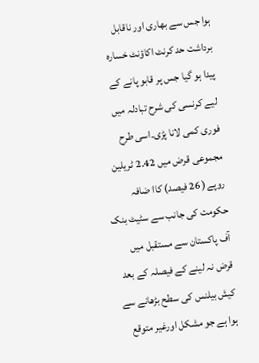ہوا جس سے بھاری اور ناقابل برداشت حد کرنٹ اکاؤنٹ خسارہ پیدا ہو گیا جس پر قابو پانے کے لیے کرنسی کی شرح تبادلہ میں فوری کمی لانا پڑی۔اسی طرح مجموعی قرض میں 2.42 ٹریلین روپے( 26 فیصد) کاا ضافہ حکومت کی جانب سے سٹیٹ بنک آف پاکستان سے مستقبل میں قرض نہ لینے کے فیصلہ کے بعد کیش بیلنس کی سطح بڑھانے سے ہوا ہے جو مشکل اورغیر متوقع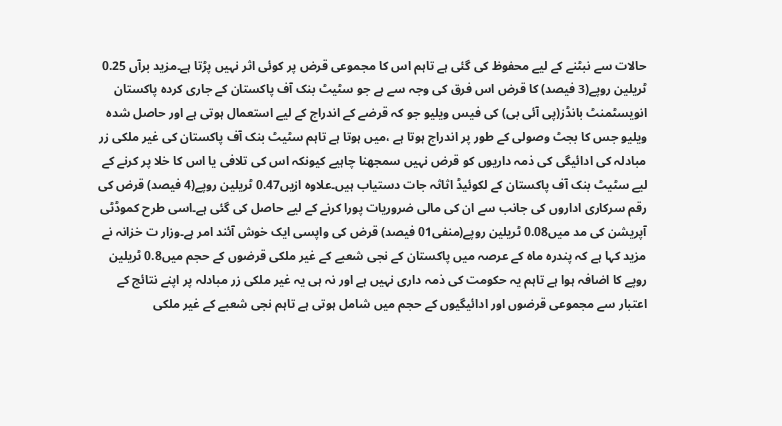حالات سے نبٹنے کے لیے محفوظ کی گئی ہے تاہم اس کا مجموعی قرض پر کوئی اثر نہیں پڑتا ہے۔مزید برآں 0.25 ٹریلین روپے(3 فیصد) کا قرض اس فرق کی وجہ سے ہے جو سٹیٹ بنک آف پاکستان کے جاری کردہ پاکستان انویسٹمنٹ بانڈز(پی آئی بی) کی فیس ویلیو جو کہ قرضے کے اندراج کے لیے استعمال ہوتی ہے اور حاصل شدہ ویلیو جس کا بجٹ وصولی کے طور پر اندراج ہوتا ہے ،میں ہوتا ہے تاہم سٹیٹ بنک آف پاکستان کی غیر ملکی زر مبادلہ کی ادائیگی کی ذمہ داریوں کو قرض نہیں سمجھنا چاہیے کیونکہ اس کی تلافی یا اس کا خلا پر کرنے کے لیے سٹیٹ بنک آف پاکستان کے لکوئیڈ اثاثہ جات دستیاب ہیں۔علاوہ ازیں0.47 ٹریلین روپے(4 فیصد) قرض کی رقم سرکاری اداروں کی جانب سے ان کی مالی ضروریات پورا کرنے کے لیے حاصل کی گئی ہے۔اسی طرح کموڈٹی آپریشن کی مد میں0.08 ٹریلین روپے(منفی01 فیصد) قرض کی واپسی ایک خوش آئند امر ہے۔وزار ت خزانہ نے مزید کہا ہے کہ پندرہ ماہ کے عرصہ میں پاکستان کے نجی شعبے کے غیر ملکی قرضوں کے حجم میں0.8 ٹریلین روپے کا اضافہ ہوا ہے تاہم یہ حکومت کی ذمہ داری نہیں ہے اور نہ ہی یہ غیر ملکی زر مبادلہ پر اپنے نتائج کے اعتبار سے مجموعی قرضوں اور ادائیگیوں کے حجم میں شامل ہوتی ہے تاہم نجی شعبے کے غیر ملکی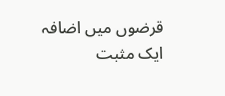قرضوں میں اضافہ ایک مثبت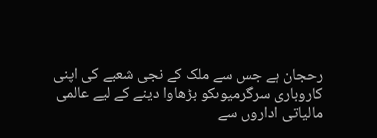رحجان ہے جس سے ملک کے نجی شعبے کی اپنی کاروباری سرگرمیوںکو بڑھاوا دینے کے لیے عالمی مالیاتی اداروں سے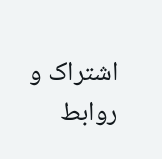اشتراک و روابط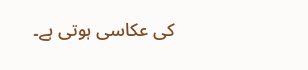کی عکاسی ہوتی ہے۔